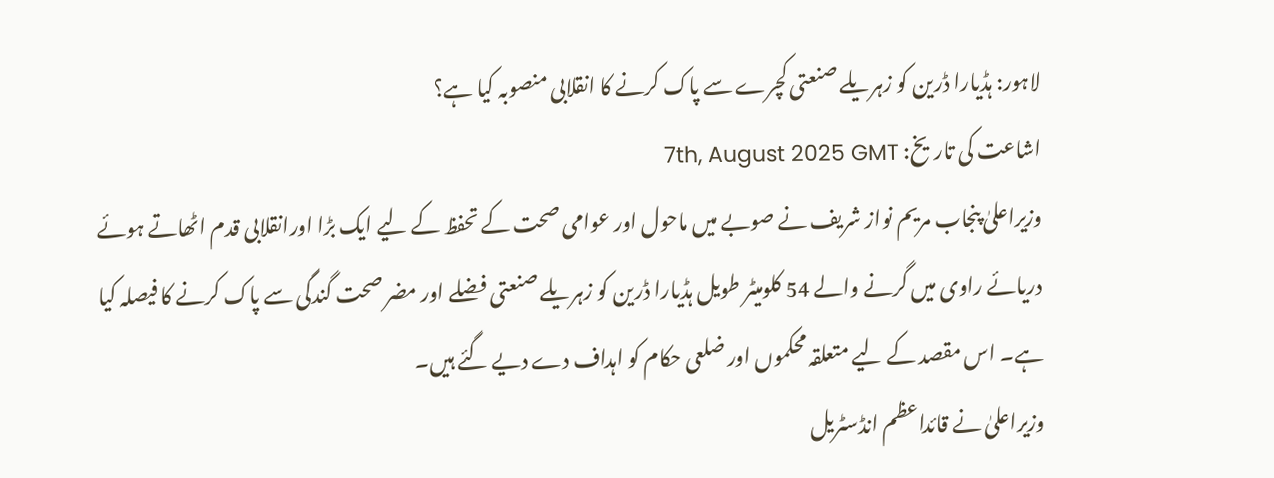لاہور: ہڈیارا ڈرین کو زہریلے صنعتی کچرے سے پاک کرنے کا انقلابی منصوبہ کیا ہے؟
اشاعت کی تاریخ: 7th, August 2025 GMT
وزیراعلیٰ پنجاب مریم نواز شریف نے صوبے میں ماحول اور عوامی صحت کے تحفظ کے لیے ایک بڑا اورانقلابی قدم اٹھاتے ہوئے دریائے راوی میں گرنے والے 54 کلومیٹر طویل ہڈیارا ڈرین کو زہریلے صنعتی فضلے اور مضر صحت گندگی سے پاک کرنے کا فیصلہ کیا ہے۔ اس مقصد کے لیے متعلقہ محکموں اور ضلعی حکام کو اہداف دے دیے گئے ہیں۔
وزیراعلیٰ نے قائداعظم انڈسٹریل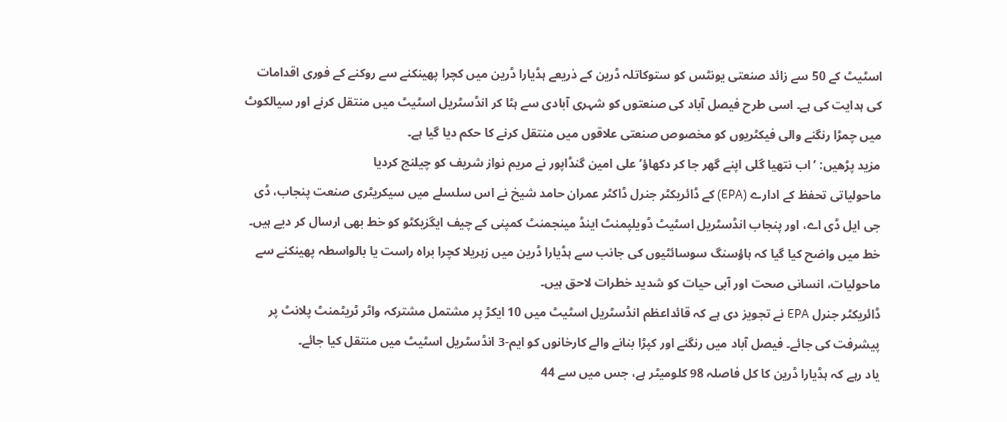اسٹیٹ کے 50 سے زائد صنعتی یونٹس کو ستوکاتلہ ڈرین کے ذریعے ہڈیارا ڈرین میں کچرا پھینکنے سے روکنے کے فوری اقدامات کی ہدایت کی ہے۔ اسی طرح فیصل آباد کی صنعتوں کو شہری آبادی سے ہٹا کر انڈسٹریل اسٹیٹ میں منتقل کرنے اور سیالکوٹ میں چمڑا رنگنے والی فیکٹریوں کو مخصوص صنعتی علاقوں میں منتقل کرنے کا حکم دیا گیا ہے۔
مزید پڑھیں: ’اب نتھیا گلی اپنے گھر جا کر دکھاؤ’ علی امین گنڈاپور نے مریم نواز شریف کو چیلنج کردیا
ماحولیاتی تحفظ کے ادارے (EPA) کے ڈائریکٹر جنرل ڈاکٹر عمران حامد شیخ نے اس سلسلے میں سیکریٹری صنعت پنجاب، ڈی جی ایل ڈی اے، اور پنجاب انڈسٹریل اسٹیٹ ڈویلپمنٹ اینڈ مینجمنٹ کمپنی کے چیف ایگزیکٹو کو خط بھی ارسال کر دیے ہیں۔
خط میں واضح کیا گیا کہ ہاؤسنگ سوسائٹیوں کی جانب سے ہڈیارا ڈرین میں زہریلا کچرا براہ راست یا بالواسطہ پھینکنے سے ماحولیات، انسانی صحت اور آبی حیات کو شدید خطرات لاحق ہیں۔
ڈائریکٹر جنرل EPA نے تجویز دی ہے کہ قائداعظم انڈسٹریل اسٹیٹ میں 10 ایکڑ پر مشتمل مشترکہ واٹر ٹریٹمنٹ پلانٹ پر پیشرفت کی جائے۔ فیصل آباد میں رنگنے اور کپڑا بنانے والے کارخانوں کو ایم-3 انڈسٹریل اسٹیٹ میں منتقل کیا جائے۔
یاد رہے کہ ہڈیارا ڈرین کا کل فاصلہ 98 کلومیٹر ہے، جس میں سے 44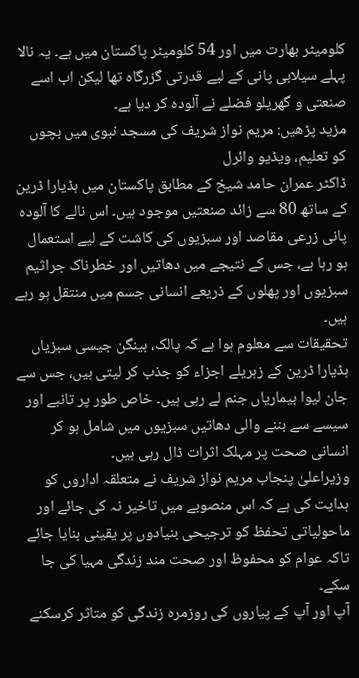کلومیٹر بھارت میں اور 54 کلومیٹر پاکستان میں ہے۔ یہ نالا پہلے سیلابی پانی کے لیے قدرتی گزرگاہ تھا لیکن اب اسے صنعتی و گھریلو فضلے نے آلودہ کر دیا ہے۔
مزید پڑھیں: مریم نواز شریف کی مسجد نبوی میں بچوں کو تعلیم، ویڈیو وائرل
ڈاکٹر عمران حامد شیخ کے مطابق پاکستان میں ہڈیارا ڈرین کے ساتھ 80 سے زائد صنعتیں موجود ہیں۔ اس نالے کا آلودہ پانی زرعی مقاصد اور سبزیوں کی کاشت کے لیے استعمال ہو رہا ہے، جس کے نتیجے میں دھاتیں اور خطرناک جراثیم سبزیوں اور پھلوں کے ذریعے انسانی جسم میں منتقل ہو رہے ہیں۔
تحقیقات سے معلوم ہوا ہے کہ پالک، بینگن جیسی سبزیاں ہڈیارا ڈرین کے زہریلے اجزاء کو جذب کر لیتی ہیں، جس سے جان لیوا بیماریاں جنم لے رہی ہیں۔ خاص طور پر تانبے اور سیسے سے بننے والی دھاتیں سبزیوں میں شامل ہو کر انسانی صحت پر مہلک اثرات ڈال رہی ہیں۔
وزیراعلیٰ پنجاب مریم نواز شریف نے متعلقہ اداروں کو ہدایت کی ہے کہ اس منصوبے میں تاخیر نہ کی جائے اور ماحولیاتی تحفظ کو ترجیحی بنیادوں پر یقینی بنایا جائے تاکہ عوام کو محفوظ اور صحت مند زندگی مہیا کی جا سکے۔
آپ اور آپ کے پیاروں کی روزمرہ زندگی کو متاثر کرسکنے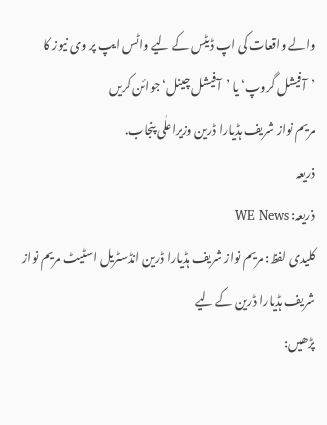والے واقعات کی اپ ڈیٹس کے لیے واٹس ایپ پر وی نیوز کا ’آفیشل گروپ‘ یا ’آفیشل چینل‘ جوائن کریں
مریم نواز شریف ہڈیارا ڈرین وزیراعلٰی پنجاب.
ذریعہ
ذریعہ: WE News
کلیدی لفظ: مریم نواز شریف ہڈیارا ڈرین انڈسٹریل اسٹیٹ مریم نواز شریف ہڈیارا ڈرین کے لیے
پڑھیں: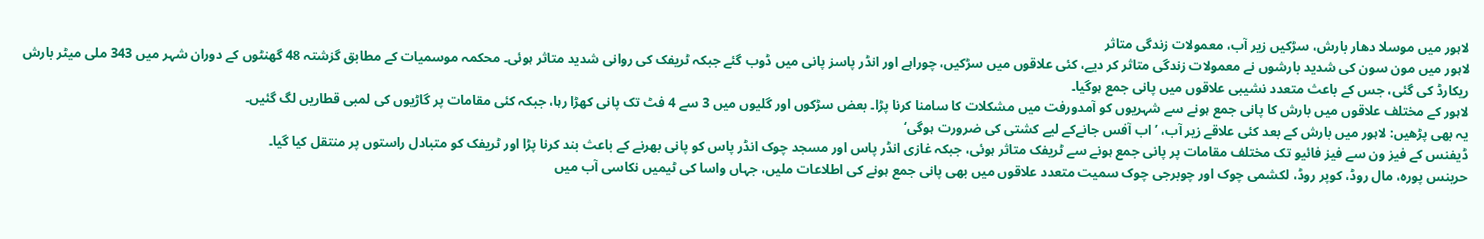لاہور میں موسلا دھار بارش، سڑکیں زیر آب، معمولات زندگی متاثر
لاہور میں مون سون کی شدید بارشوں نے معمولات زندگی متاثر کر دیے، کئی علاقوں میں سڑکیں، چوراہے اور انڈر پاسز پانی میں ڈوب گئے جبکہ ٹریفک کی روانی شدید متاثر ہوئی۔ محکمہ موسمیات کے مطابق گزشتہ 48 گھنٹوں کے دوران شہر میں 343 ملی میٹر بارش ریکارڈ کی گئی، جس کے باعث متعدد نشیبی علاقوں میں پانی جمع ہوگیا۔
لاہور کے مختلف علاقوں میں بارش کا پانی جمع ہونے سے شہریوں کو آمدورفت میں مشکلات کا سامنا کرنا پڑا۔ بعض سڑکوں اور گلیوں میں 3 سے 4 فٹ تک پانی کھڑا رہا، جبکہ کئی مقامات پر گاڑیوں کی لمبی قطاریں لگ گئیں۔
یہ بھی پڑھیں: لاہور میں بارش کے بعد کئی علاقے زیر آب، ’اب آفس جانےکے لیے کشتی کی ضرورت ہوگی‘
ڈیفنس کے فیز ون سے فیز فائیو تک مختلف مقامات پر پانی جمع ہونے سے ٹریفک متاثر ہوئی، جبکہ غازی انڈر پاس اور مسجد چوک انڈر پاس کو پانی بھرنے کے باعث بند کرنا پڑا اور ٹریفک کو متبادل راستوں پر منتقل کیا گیا۔
حربنس پورہ، مال روڈ، کوپر روڈ، لکشمی چوک اور چوبرجی چوک سمیت متعدد علاقوں میں بھی پانی جمع ہونے کی اطلاعات ملیں، جہاں واسا کی ٹیمیں نکاسی آب میں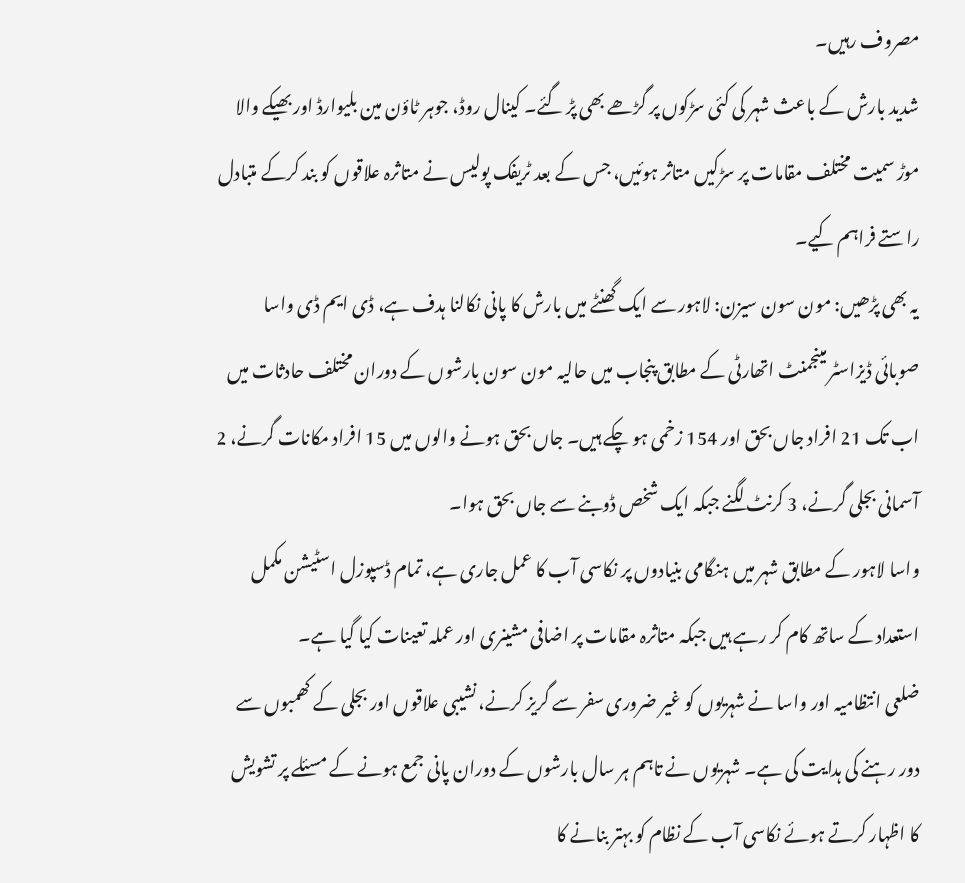مصروف رہیں۔
شدید بارش کے باعث شہر کی کئی سڑکوں پر گڑھے بھی پڑ گئے۔ کینال روڈ، جوہر ٹاؤن مین بلیوارڈ اور بھیکے والا موڑ سمیت مختلف مقامات پر سڑکیں متاثر ہوئیں، جس کے بعد ٹریفک پولیس نے متاثرہ علاقوں کو بند کرکے متبادل راستے فراہم کیے۔
یہ بھی پڑھیں: مون سون سیزن: لاہور سے ایک گھنٹے میں بارش کا پانی نکالنا ہدف ہے، ڈی ایم ڈی واسا
صوبائی ڈیزاسٹر مینجمنٹ اتھارٹی کے مطابق پنجاب میں حالیہ مون سون بارشوں کے دوران مختلف حادثات میں اب تک 21 افراد جاں بحق اور 154 زخمی ہو چکے ہیں۔ جاں بحق ہونے والوں میں 15 افراد مکانات گرنے، 2 آسمانی بجلی گرنے، 3 کرنٹ لگنے جبکہ ایک شخص ڈوبنے سے جاں بحق ہوا۔
واسا لاہور کے مطابق شہر میں ہنگامی بنیادوں پر نکاسی آب کا عمل جاری ہے، تمام ڈسپوزل اسٹیشن مکمل استعداد کے ساتھ کام کر رہے ہیں جبکہ متاثرہ مقامات پر اضافی مشینری اور عملہ تعینات کیا گیا ہے۔
ضلعی انتظامیہ اور واسا نے شہریوں کو غیر ضروری سفر سے گریز کرنے، نشیبی علاقوں اور بجلی کے کھمبوں سے دور رہنے کی ہدایت کی ہے۔ شہریوں نے تاہم ہر سال بارشوں کے دوران پانی جمع ہونے کے مسئلے پر تشویش کا اظہار کرتے ہوئے نکاسی آب کے نظام کو بہتر بنانے کا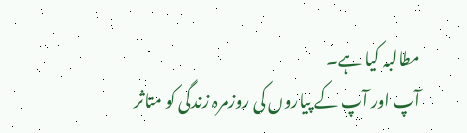مطالبہ کیا ہے۔
آپ اور آپ کے پیاروں کی روزمرہ زندگی کو متاثر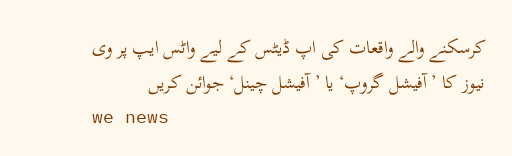کرسکنے والے واقعات کی اپ ڈیٹس کے لیے واٹس ایپ پر وی نیوز کا ’آفیشل گروپ‘ یا ’آفیشل چینل‘ جوائن کریں
we news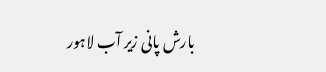بارش پانی زیر آب لاہور